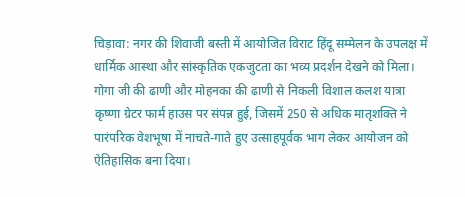चिड़ावा: नगर की शिवाजी बस्ती में आयोजित विराट हिंदू सम्मेलन के उपलक्ष में धार्मिक आस्था और सांस्कृतिक एकजुटता का भव्य प्रदर्शन देखने को मिला। गोगा जी की ढाणी और मोहनका की ढाणी से निकली विशाल कलश यात्रा कृष्णा ग्रेटर फार्म हाउस पर संपन्न हुई, जिसमें 250 से अधिक मातृशक्ति ने पारंपरिक वेशभूषा में नाचते-गाते हुए उत्साहपूर्वक भाग लेकर आयोजन को ऐतिहासिक बना दिया।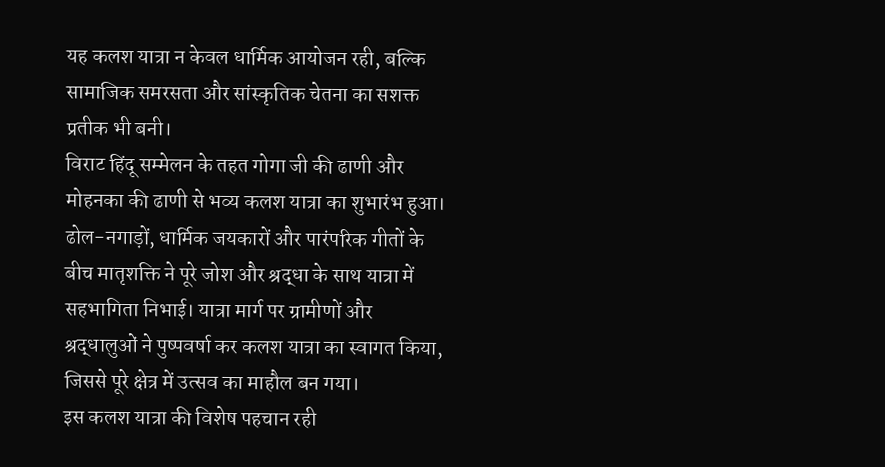यह कलश यात्रा न केवल धार्मिक आयोजन रही, बल्कि सामाजिक समरसता और सांस्कृतिक चेतना का सशक्त प्रतीक भी बनी।
विराट हिंदू सम्मेलन के तहत गोगा जी की ढाणी और मोहनका की ढाणी से भव्य कलश यात्रा का शुभारंभ हुआ। ढोल-नगाड़ों, धार्मिक जयकारों और पारंपरिक गीतों के बीच मातृशक्ति ने पूरे जोश और श्रद्धा के साथ यात्रा में सहभागिता निभाई। यात्रा मार्ग पर ग्रामीणों और श्रद्धालुओं ने पुष्पवर्षा कर कलश यात्रा का स्वागत किया, जिससे पूरे क्षेत्र में उत्सव का माहौल बन गया।
इस कलश यात्रा की विशेष पहचान रही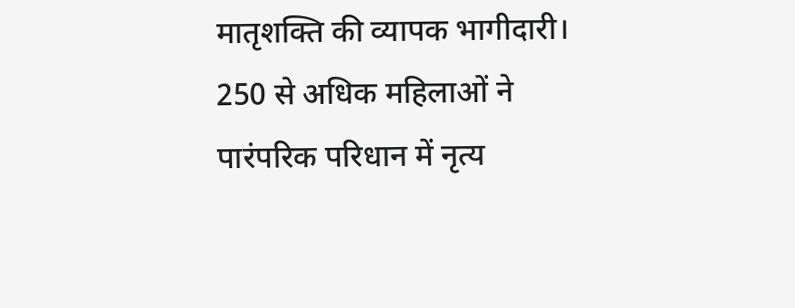मातृशक्ति की व्यापक भागीदारी। 250 से अधिक महिलाओं ने पारंपरिक परिधान में नृत्य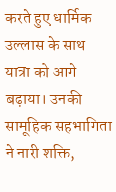करते हुए धार्मिक उल्लास के साथ यात्रा को आगे बढ़ाया। उनकी सामूहिक सहभागिता ने नारी शक्ति,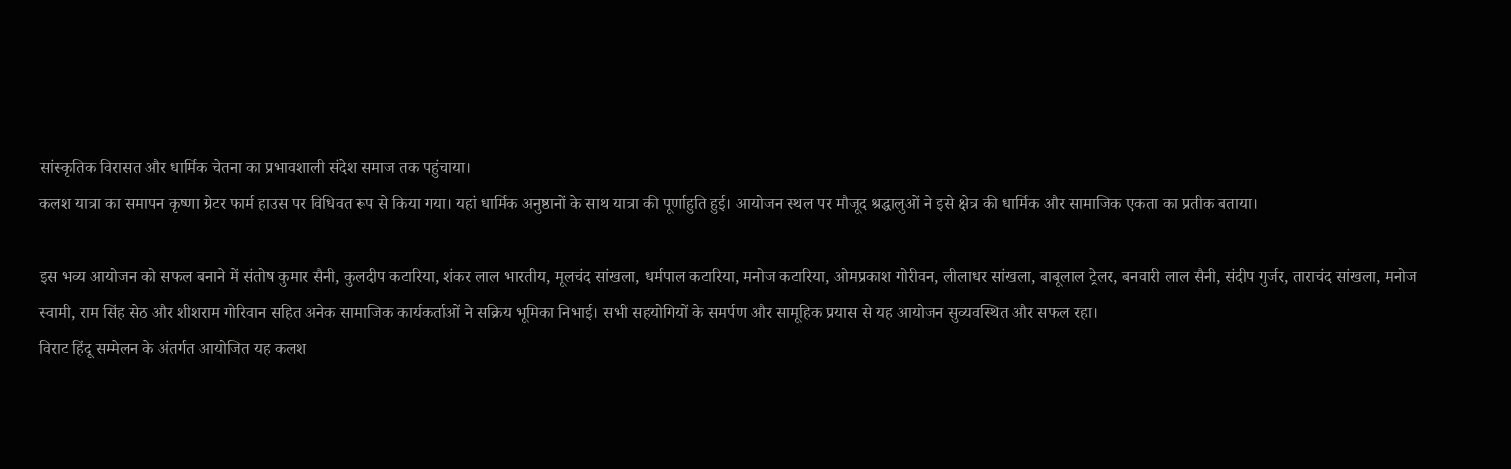सांस्कृतिक विरासत और धार्मिक चेतना का प्रभावशाली संदेश समाज तक पहुंचाया।
कलश यात्रा का समापन कृष्णा ग्रेटर फार्म हाउस पर विधिवत रूप से किया गया। यहां धार्मिक अनुष्ठानों के साथ यात्रा की पूर्णाहुति हुई। आयोजन स्थल पर मौजूद श्रद्धालुओं ने इसे क्षेत्र की धार्मिक और सामाजिक एकता का प्रतीक बताया।

इस भव्य आयोजन को सफल बनाने में संतोष कुमार सैनी, कुलदीप कटारिया, शंकर लाल भारतीय, मूलचंद सांखला, धर्मपाल कटारिया, मनोज कटारिया, ओमप्रकाश गोरीवन, लीलाधर सांखला, बाबूलाल ट्रेलर, बनवारी लाल सैनी, संदीप गुर्जर, ताराचंद सांखला, मनोज स्वामी, राम सिंह सेठ और शीशराम गोरिवान सहित अनेक सामाजिक कार्यकर्ताओं ने सक्रिय भूमिका निभाई। सभी सहयोगियों के समर्पण और सामूहिक प्रयास से यह आयोजन सुव्यवस्थित और सफल रहा।
विराट हिंदू सम्मेलन के अंतर्गत आयोजित यह कलश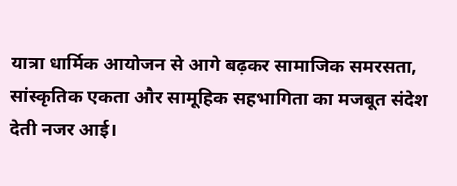यात्रा धार्मिक आयोजन से आगे बढ़कर सामाजिक समरसता, सांस्कृतिक एकता और सामूहिक सहभागिता का मजबूत संदेश देती नजर आई।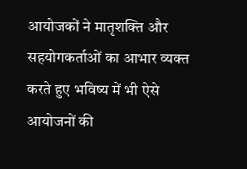आयोजकों ने मातृशक्ति और सहयोगकर्ताओं का आभार व्यक्त करते हुए भविष्य में भी ऐसे आयोजनों की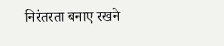निरंतरता बनाए रखने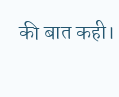की बात कही।